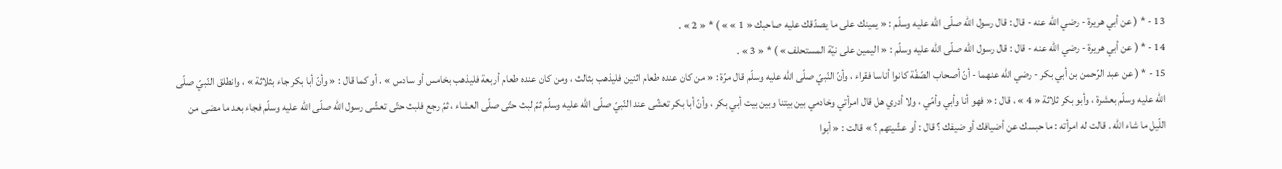13 - * ( عن أبي هريرة - رضي اللّه عنه - قال : قال رسول اللّه صلّى اللّه عليه وسلّم : « يمينك على ما يصدّقك عليه صاحبك « 1 » » ) * « 2 » .
14 - * ( عن أبي هريرة - رضي اللّه عنه - قال : قال رسول اللّه صلّى اللّه عليه وسلّم : « اليمين على نيّة المستحلف » ) * « 3 » .
15 - * ( عن عبد الرّحمن بن أبي بكر - رضي اللّه عنهما - أنّ أصحاب الصّفّة كانوا أناسا فقراء ، وأنّ النّبيّ صلّى اللّه عليه وسلّم قال مرّة : « من كان عنده طعام اثنين فليذهب بثالث ، ومن كان عنده طعام أربعة فليذهب بخامس أو سادس » . أو كما قال : « وأنّ أبا بكر جاء بثلاثة » ، وانطلق النّبيّ صلّى اللّه عليه وسلّم بعشرة ، وأبو بكر ثلاثة « 4 » ، قال : « فهو أنا وأبي وأمّي ، ولا أدري هل قال امرأتي وخادمي بين بيتنا وبين بيت أبي بكر ، وأنّ أبا بكر تعشّى عند النّبيّ صلّى اللّه عليه وسلّم ثمّ لبث حتّى صلّى العشاء ، ثمّ رجع فلبث حتّى تعشّى رسول اللّه صلّى اللّه عليه وسلّم فجاء بعد ما مضى من اللّيل ما شاء اللّه . قالت له امرأته : ما حبسك عن أضيافك أو ضيفك ؟ قال : أو عشّيتهم ؟ » قالت : « أبوا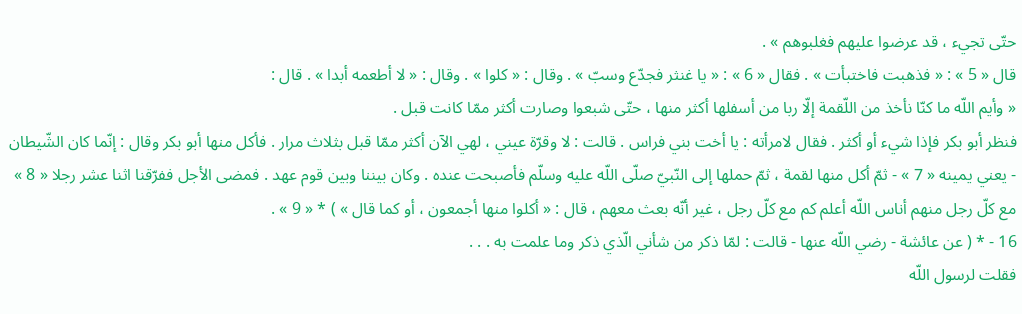حتّى تجيء ، قد عرضوا عليهم فغلبوهم » .
قال « 5 » : « فذهبت فاختبأت » . فقال « 6 » : « يا غنثر فجدّع وسبّ » . وقال : « كلوا » . وقال : « لا أطعمه أبدا » . قال :
« وأيم اللّه ما كنّا نأخذ من اللّقمة إلّا ربا من أسفلها أكثر منها ، حتّى شبعوا وصارت أكثر ممّا كانت قبل .
فنظر أبو بكر فإذا شيء أو أكثر . فقال لامرأته : يا أخت بني فراس . قالت : لا وقرّة عيني ، لهي الآن أكثر ممّا قبل بثلاث مرار . فأكل منها أبو بكر وقال : إنّما كان الشّيطان - يعني يمينه « 7 » - ثمّ أكل منها لقمة ، ثمّ حملها إلى النّبيّ صلّى اللّه عليه وسلّم فأصبحت عنده . وكان بيننا وبين قوم عهد . فمضى الأجل ففرّقنا اثنا عشر رجلا « 8 » مع كلّ رجل منهم أناس اللّه أعلم كم مع كلّ رجل ، غير أنّه بعث معهم ، قال : « أكلوا منها أجمعون ، أو كما قال » ) * « 9 » .
16 - * ( عن عائشة - رضي اللّه عنها - قالت : لمّا ذكر من شأني الّذي ذكر وما علمت به . . .
فقلت لرسول اللّه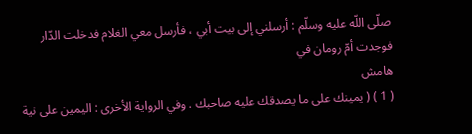صلّى اللّه عليه وسلّم : أرسلني إلى بيت أبي ، فأرسل معي الغلام فدخلت الدّار فوجدت أمّ رومان في
هامش
( 1 ) ( يمينك على ما يصدقك عليه صاحبك . وفي الرواية الأخرى : اليمين على نية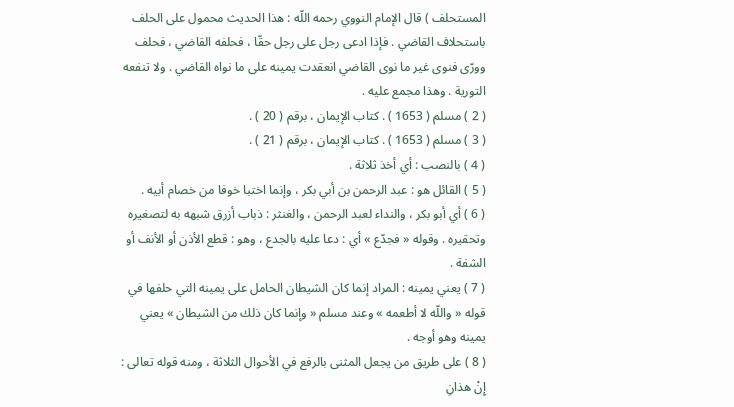المستحلف ) قال الإمام النووي رحمه اللّه : هذا الحديث محمول على الحلف باستحلاف القاضي . فإذا ادعى رجل على رجل حقّا ، فحلفه القاضي ، فحلف وورّى فنوى غير ما نوى القاضي انعقدت يمينه على ما نواه القاضي . ولا تنفعه التورية . وهذا مجمع عليه .
( 2 ) مسلم ( 1653 ) . كتاب الإيمان ، برقم ( 20 ) .
( 3 ) مسلم ( 1653 ) . كتاب الإيمان ، برقم ( 21 ) .
( 4 ) بالنصب : أي أخذ ثلاثة .
( 5 ) القائل هو : عبد الرحمن بن أبي بكر ، وإنما اختبا خوفا من خصام أبيه .
( 6 ) أي أبو بكر ، والنداء لعبد الرحمن ، والغنثر : ذباب أزرق شبهه به لتصغيره وتحقيره . وقوله « فجدّع » أي : دعا عليه بالجدع ، وهو : قطع الأذن أو الأنف أو الشفة .
( 7 ) يعني يمينه : المراد إنما كان الشيطان الحامل على يمينه التي حلفها في قوله « واللّه لا أطعمه » وعند مسلم « وإنما كان ذلك من الشيطان » يعني يمينه وهو أوجه .
( 8 ) على طريق من يجعل المثنى بالرفع في الأحوال الثلاثة ، ومنه قوله تعالى : إِنْ هذانِ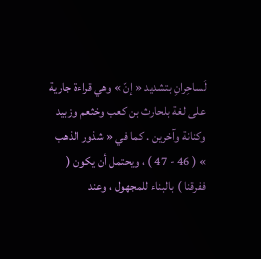لَساحِرانِ بتشديد « إنّ » وهي قراءة جارية على لغة بلحارث بن كعب وخثعم وزبيد وكنانة وآخرين . كما في « شذور الذهب » ( 46 - 47 ) ، ويحتمل أن يكون ( ففرقنا ) بالبناء للمجهول ، وعند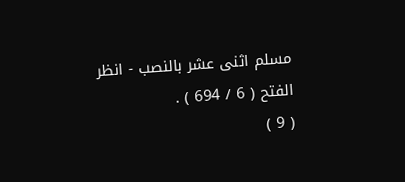مسلم اثنى عشر بالنصب - انظر الفتح ( 6 / 694 ) .
( 9 )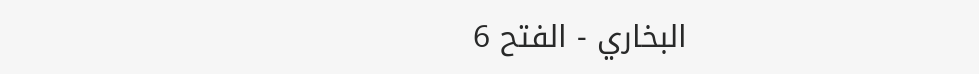البخاري - الفتح 6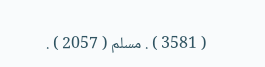( 3581 ) . مسلم ( 2057 ) .